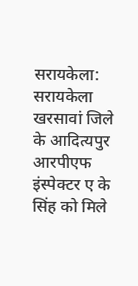सरायकेला: सरायकेला खरसावां जिले के आदित्यपुर आरपीएफ इंस्पेक्टर ए के सिंह को मिले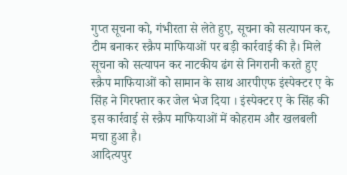गुप्त सूचना को, गंभीरता से लेते हुए, सूचना को सत्यापन कर, टीम बनाकर स्क्रैप माफियाओं पर बड़ी कार्रवाई की है। मिले सूचना को सत्यापन कर नाटकीय ढंग से निगरानी करते हुए स्क्रैप माफियाओं को सामान के साथ आरपीएफ इंस्पेक्टर ए के सिंह ने गिरफ्तार कर जेल भेज दिया । इंस्पेक्टर ए के सिंह की इस कार्रवाई से स्क्रैप माफियाओं में कोहराम और खलबली मचा हुआ है।
आदित्यपुर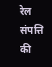रेल संपत्ति की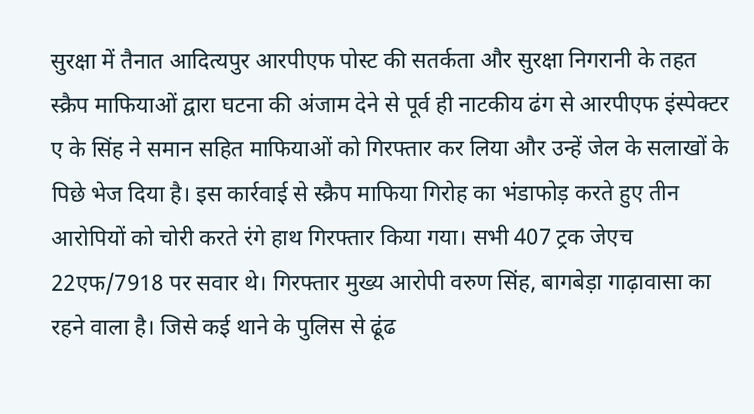सुरक्षा में तैनात आदित्यपुर आरपीएफ पोस्ट की सतर्कता और सुरक्षा निगरानी के तहत स्क्रैप माफियाओं द्वारा घटना की अंजाम देने से पूर्व ही नाटकीय ढंग से आरपीएफ इंस्पेक्टर ए के सिंह ने समान सहित माफियाओं को गिरफ्तार कर लिया और उन्हें जेल के सलाखों के पिछे भेज दिया है। इस कार्रवाई से स्क्रैप माफिया गिरोह का भंडाफोड़ करते हुए तीन आरोपियों को चोरी करते रंगे हाथ गिरफ्तार किया गया। सभी 407 ट्रक जेएच 22एफ/7918 पर सवार थे। गिरफ्तार मुख्य आरोपी वरुण सिंह, बागबेड़ा गाढ़ावासा का रहने वाला है। जिसे कई थाने के पुलिस से ढूंढ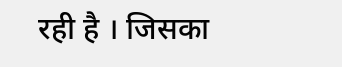रही है । जिसका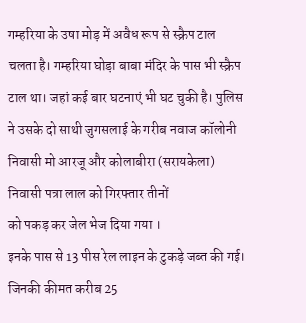गम्हरिया के उषा मोड़ में अवैध रूप से स्क्रैप टाल चलता है। गम्हरिया घोड़ा बाबा मंदिर के पास भी स्क्रैप टाल था। जहां कई बार घटनाएं भी घट चुकी है। पुलिस ने उसके दो साथी जुगसलाई के गरीब नवाज कॉलोनी निवासी मो आरजू और कोलाबीरा (सरायकेला) निवासी पत्रा लाल को गिरफ्तार तीनों
को पकड़ कर जेल भेज दिया गया ।
इनके पास से 13 पीस रेल लाइन के टुकड़े जब्त की गई। जिनकी कीमत करीब 25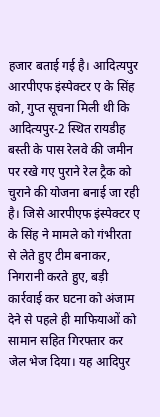हजार बताई गई है। आदित्यपुर आरपीएफ इंस्पेक्टर ए के सिंह को, गुप्त सूचना मिली थी कि आदित्यपुर-2 स्थित रायडीह बस्ती के पास रेलवे की जमीन पर रखे गए पुराने रेल ट्रैक को चुराने की योजना बनाई जा रही है। जिसे आरपीएफ इंस्पेक्टर ए के सिंह ने मामले को गंभीरता से लेते हुए टीम बनाकर, निगरानी करते हुए, बड़ी कार्रवाई कर घटना को अंजाम देने से पहले ही माफियाओं को सामान सहित गिरफ्तार कर जेल भेज दिया। यह आदिपुर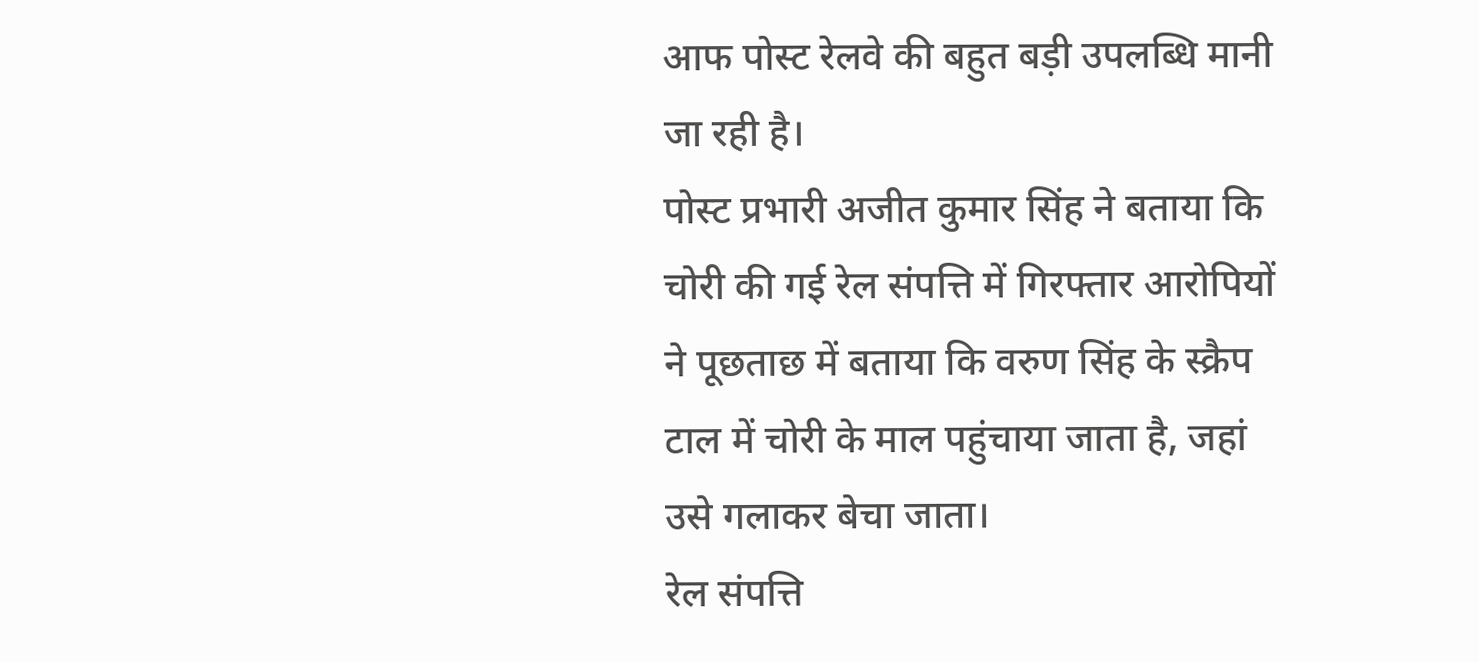आफ पोस्ट रेलवे की बहुत बड़ी उपलब्धि मानी जा रही है।
पोस्ट प्रभारी अजीत कुमार सिंह ने बताया कि चोरी की गई रेल संपत्ति में गिरफ्तार आरोपियों ने पूछताछ में बताया कि वरुण सिंह के स्क्रैप टाल में चोरी के माल पहुंचाया जाता है, जहां उसे गलाकर बेचा जाता।
रेल संपत्ति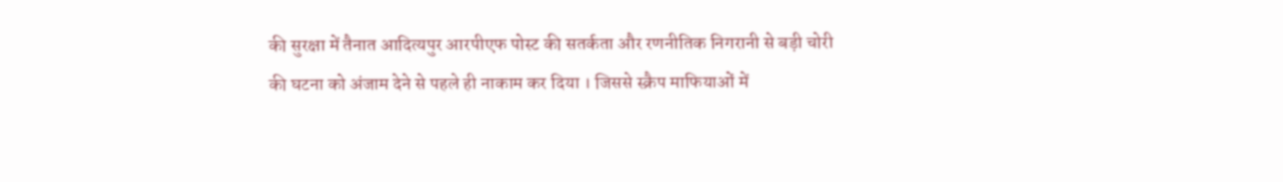की सुरक्षा में तैनात आदित्यपुर आरपीएफ पोस्ट की सतर्कता और रणनीतिक निगरानी से बड़ी चोरी की घटना को अंजाम देने से पहले ही नाकाम कर दिया । जिससे स्क्रैप माफियाओं में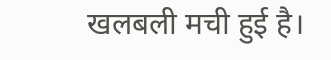खलबली मची हुई है।